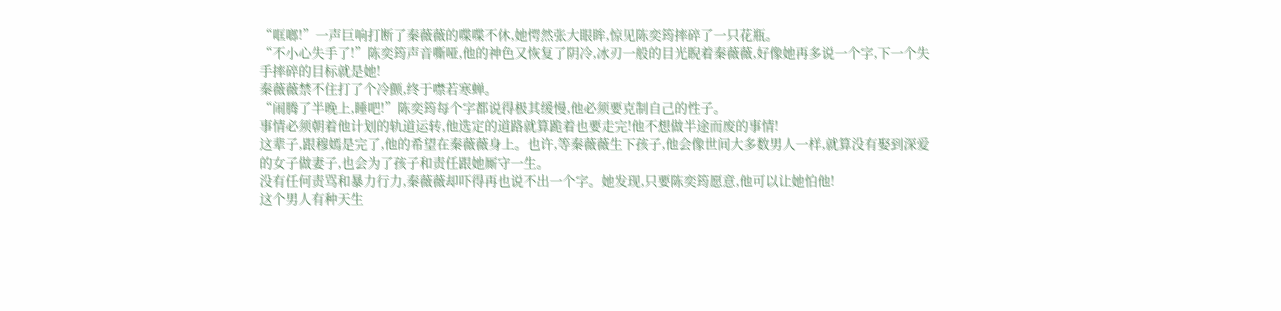“哐啷!”一声巨响打断了秦薇薇的喋喋不休,她愕然张大眼眸,惊见陈奕筠摔碎了一只花瓶。
“不小心失手了!”陈奕筠声音嘶哑,他的神色又恢复了阴冷,冰刃一般的目光睨着秦薇薇,好像她再多说一个字,下一个失手摔碎的目标就是她!
秦薇薇禁不住打了个冷颤,终于噤若寒蝉。
“闹腾了半晚上,睡吧!”陈奕筠每个字都说得极其缓慢,他必须要克制自己的性子。
事情必须朝着他计划的轨道运转,他选定的道路就算跪着也要走完!他不想做半途而废的事情!
这辈子,跟穆嫣是完了,他的希望在秦薇薇身上。也许,等秦薇薇生下孩子,他会像世间大多数男人一样,就算没有娶到深爱的女子做妻子,也会为了孩子和责任跟她厮守一生。
没有任何责骂和暴力行力,秦薇薇却吓得再也说不出一个字。她发现,只要陈奕筠愿意,他可以让她怕他!
这个男人有种天生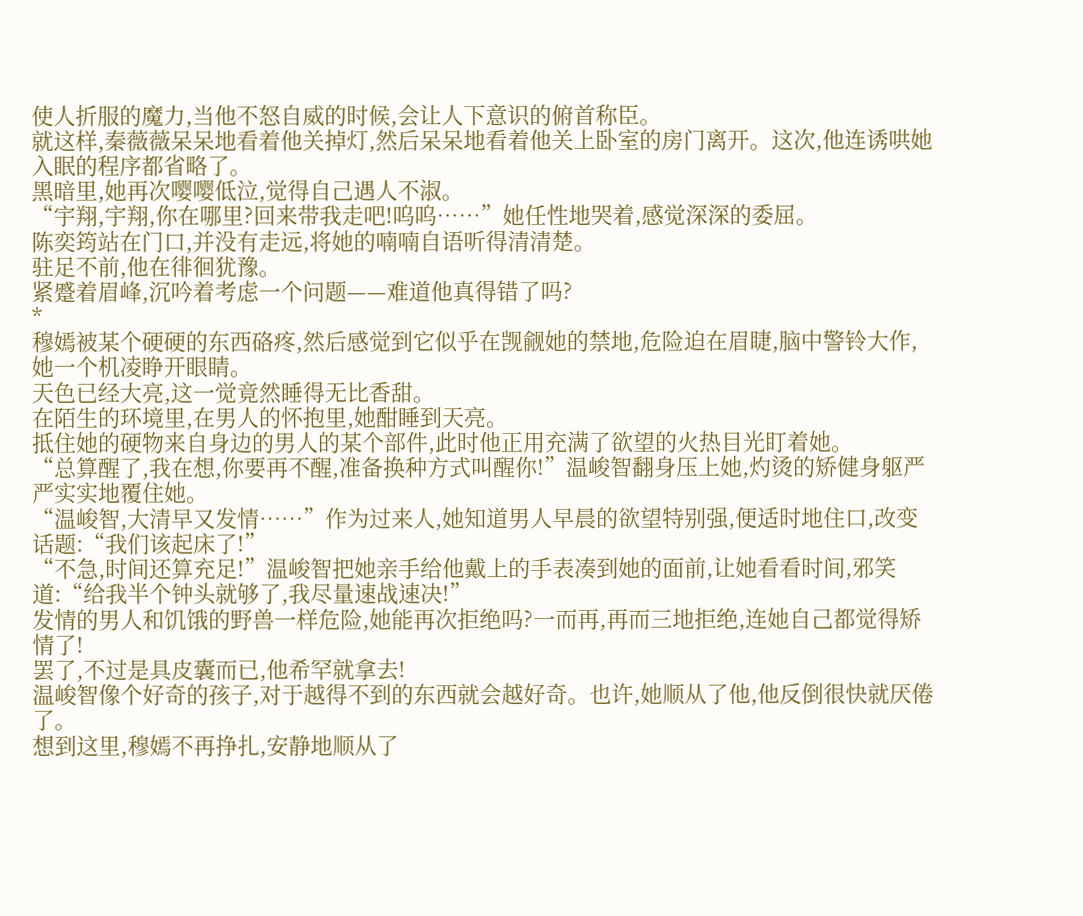使人折服的魔力,当他不怒自威的时候,会让人下意识的俯首称臣。
就这样,秦薇薇呆呆地看着他关掉灯,然后呆呆地看着他关上卧室的房门离开。这次,他连诱哄她入眠的程序都省略了。
黑暗里,她再次嘤嘤低泣,觉得自己遇人不淑。
“宇翔,宇翔,你在哪里?回来带我走吧!呜呜……”她任性地哭着,感觉深深的委屈。
陈奕筠站在门口,并没有走远,将她的喃喃自语听得清清楚。
驻足不前,他在徘徊犹豫。
紧蹙着眉峰,沉吟着考虑一个问题——难道他真得错了吗?
*
穆嫣被某个硬硬的东西硌疼,然后感觉到它似乎在觊觎她的禁地,危险迫在眉睫,脑中警铃大作,她一个机凌睁开眼睛。
天色已经大亮,这一觉竟然睡得无比香甜。
在陌生的环境里,在男人的怀抱里,她酣睡到天亮。
抵住她的硬物来自身边的男人的某个部件,此时他正用充满了欲望的火热目光盯着她。
“总算醒了,我在想,你要再不醒,准备换种方式叫醒你!”温峻智翻身压上她,灼烫的矫健身躯严严实实地覆住她。
“温峻智,大清早又发情……”作为过来人,她知道男人早晨的欲望特别强,便适时地住口,改变话题:“我们该起床了!”
“不急,时间还算充足!”温峻智把她亲手给他戴上的手表凑到她的面前,让她看看时间,邪笑道:“给我半个钟头就够了,我尽量速战速决!”
发情的男人和饥饿的野兽一样危险,她能再次拒绝吗?一而再,再而三地拒绝,连她自己都觉得矫情了!
罢了,不过是具皮囊而已,他希罕就拿去!
温峻智像个好奇的孩子,对于越得不到的东西就会越好奇。也许,她顺从了他,他反倒很快就厌倦了。
想到这里,穆嫣不再挣扎,安静地顺从了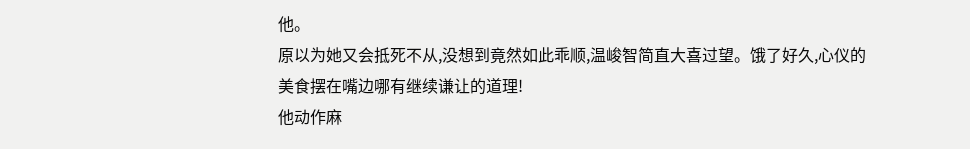他。
原以为她又会抵死不从,没想到竟然如此乖顺,温峻智简直大喜过望。饿了好久,心仪的美食摆在嘴边哪有继续谦让的道理!
他动作麻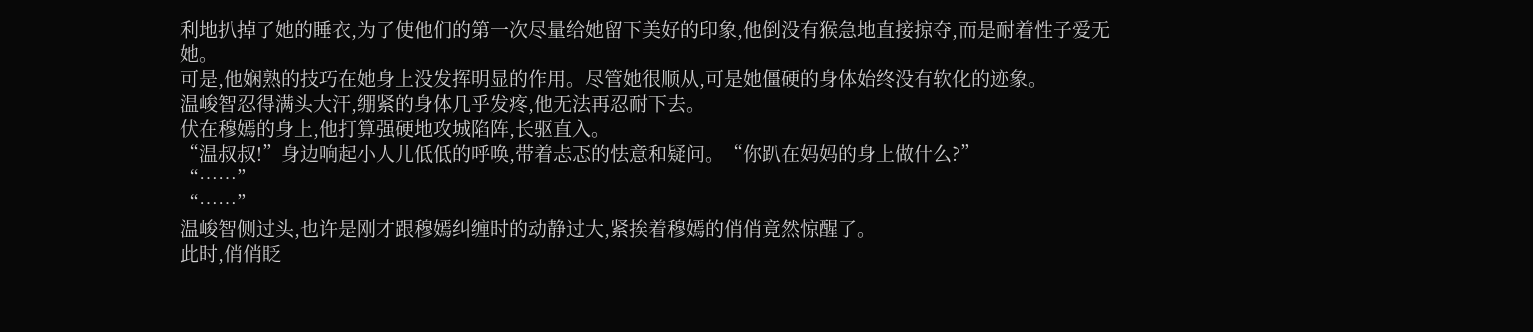利地扒掉了她的睡衣,为了使他们的第一次尽量给她留下美好的印象,他倒没有猴急地直接掠夺,而是耐着性子爱无她。
可是,他娴熟的技巧在她身上没发挥明显的作用。尽管她很顺从,可是她僵硬的身体始终没有软化的迹象。
温峻智忍得满头大汗,绷紧的身体几乎发疼,他无法再忍耐下去。
伏在穆嫣的身上,他打算强硬地攻城陷阵,长驱直入。
“温叔叔!”身边响起小人儿低低的呼唤,带着忐忑的怯意和疑问。“你趴在妈妈的身上做什么?”
“……”
“……”
温峻智侧过头,也许是刚才跟穆嫣纠缠时的动静过大,紧挨着穆嫣的俏俏竟然惊醒了。
此时,俏俏眨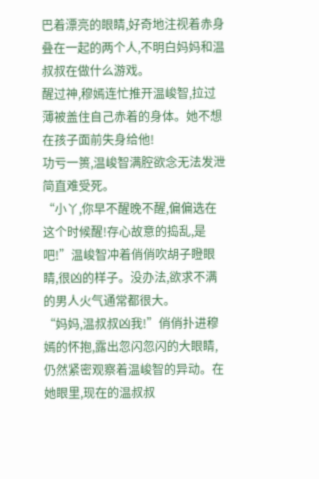巴着漂亮的眼睛,好奇地注视着赤身叠在一起的两个人,不明白妈妈和温叔叔在做什么游戏。
醒过神,穆嫣连忙推开温峻智,拉过薄被盖住自己赤着的身体。她不想在孩子面前失身给他!
功亏一篑,温峻智满腔欲念无法发泄简直难受死。
“小丫,你早不醒晚不醒,偏偏选在这个时候醒!存心故意的捣乱,是吧!”温峻智冲着俏俏吹胡子瞪眼睛,很凶的样子。没办法,欲求不满的男人火气通常都很大。
“妈妈,温叔叔凶我!”俏俏扑进穆嫣的怀抱,露出忽闪忽闪的大眼睛,仍然紧密观察着温峻智的异动。在她眼里,现在的温叔叔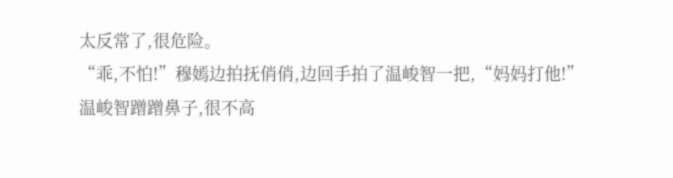太反常了,很危险。
“乖,不怕!”穆嫣边拍抚俏俏,边回手拍了温峻智一把,“妈妈打他!”
温峻智蹭蹭鼻子,很不高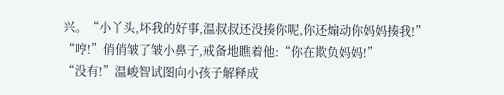兴。“小丫头,坏我的好事,温叔叔还没揍你呢,你还煽动你妈妈揍我!”
“哼!”俏俏皱了皱小鼻子,戒备地瞧着他:“你在欺负妈妈!”
“没有!”温峻智试图向小孩子解释成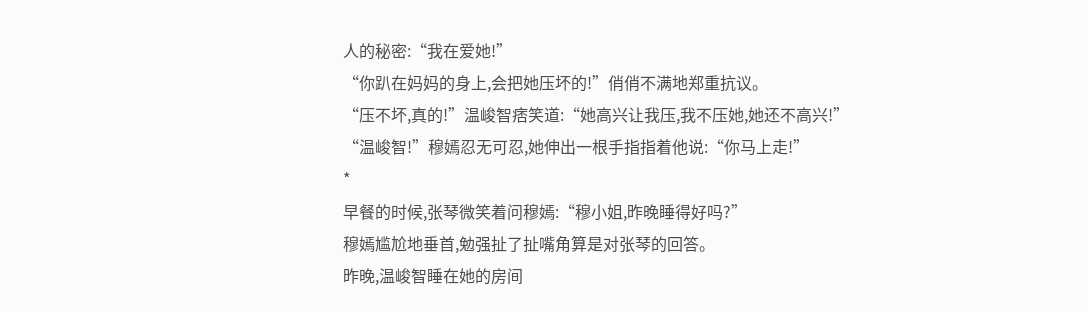人的秘密:“我在爱她!”
“你趴在妈妈的身上,会把她压坏的!”俏俏不满地郑重抗议。
“压不坏,真的!”温峻智痞笑道:“她高兴让我压,我不压她,她还不高兴!”
“温峻智!”穆嫣忍无可忍,她伸出一根手指指着他说:“你马上走!”
*
早餐的时候,张琴微笑着问穆嫣:“穆小姐,昨晚睡得好吗?”
穆嫣尴尬地垂首,勉强扯了扯嘴角算是对张琴的回答。
昨晚,温峻智睡在她的房间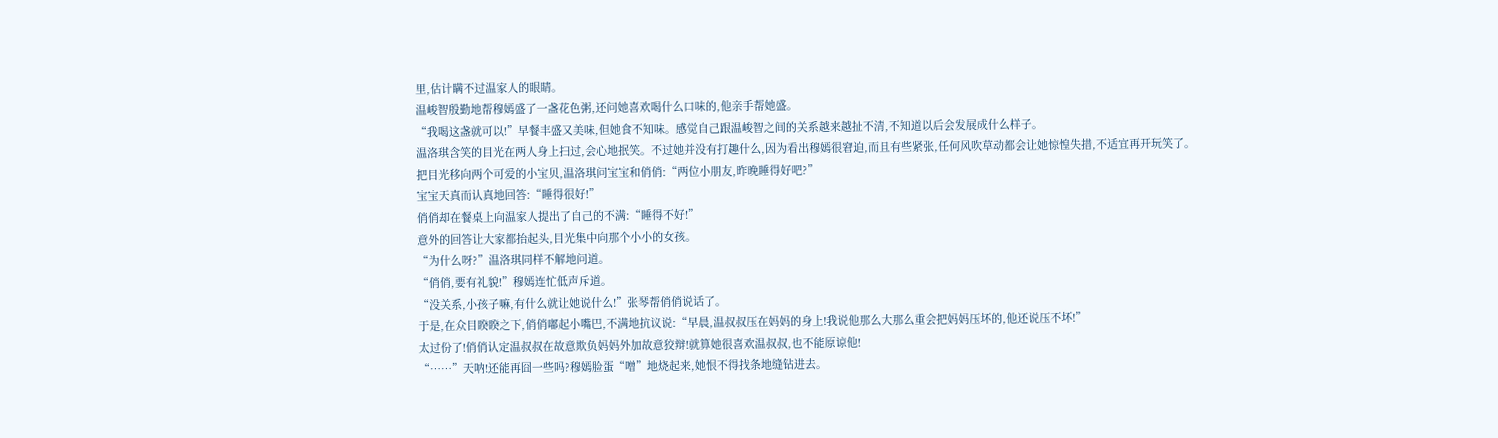里,估计瞒不过温家人的眼睛。
温峻智殷勤地帮穆嫣盛了一盏花色粥,还问她喜欢喝什么口味的,他亲手帮她盛。
“我喝这盏就可以!”早餐丰盛又美味,但她食不知味。感觉自己跟温峻智之间的关系越来越扯不清,不知道以后会发展成什么样子。
温洛琪含笑的目光在两人身上扫过,会心地抿笑。不过她并没有打趣什么,因为看出穆嫣很窘迫,而且有些紧张,任何风吹草动都会让她惊惶失措,不适宜再开玩笑了。
把目光移向两个可爱的小宝贝,温洛琪问宝宝和俏俏:“两位小朋友,昨晚睡得好吧?”
宝宝天真而认真地回答:“睡得很好!”
俏俏却在餐桌上向温家人提出了自己的不满:“睡得不好!”
意外的回答让大家都抬起头,目光集中向那个小小的女孩。
“为什么呀?”温洛琪同样不解地问道。
“俏俏,要有礼貌!”穆嫣连忙低声斥道。
“没关系,小孩子嘛,有什么就让她说什么!”张琴帮俏俏说话了。
于是,在众目睽睽之下,俏俏嘟起小嘴巴,不满地抗议说:“早晨,温叔叔压在妈妈的身上!我说他那么大那么重会把妈妈压坏的,他还说压不坏!”
太过份了!俏俏认定温叔叔在故意欺负妈妈外加故意狡辩!就算她很喜欢温叔叔,也不能原谅他!
“……”天呐!还能再囧一些吗?穆嫣脸蛋“噌”地烧起来,她恨不得找条地缝钻进去。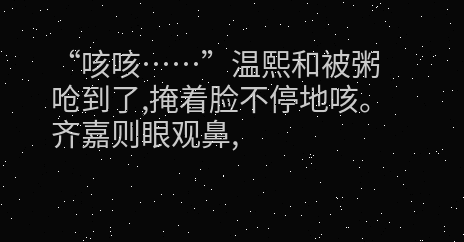“咳咳……”温熙和被粥呛到了,掩着脸不停地咳。
齐嘉则眼观鼻,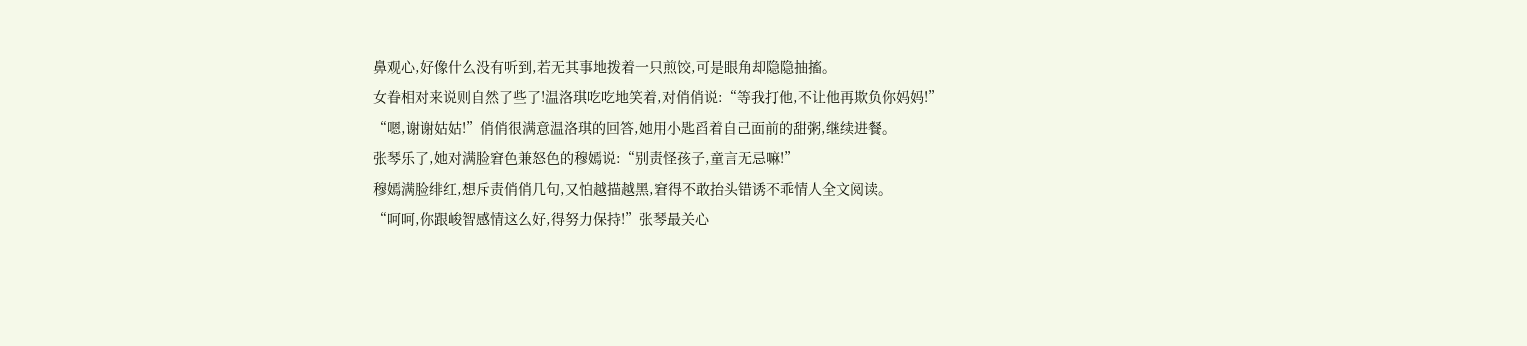鼻观心,好像什么没有听到,若无其事地拨着一只煎饺,可是眼角却隐隐抽搐。
女眷相对来说则自然了些了!温洛琪吃吃地笑着,对俏俏说:“等我打他,不让他再欺负你妈妈!”
“嗯,谢谢姑姑!”俏俏很满意温洛琪的回答,她用小匙舀着自己面前的甜粥,继续进餐。
张琴乐了,她对满脸窘色兼怒色的穆嫣说:“别责怪孩子,童言无忌嘛!”
穆嫣满脸绯红,想斥责俏俏几句,又怕越描越黑,窘得不敢抬头错诱不乖情人全文阅读。
“呵呵,你跟峻智感情这么好,得努力保持!”张琴最关心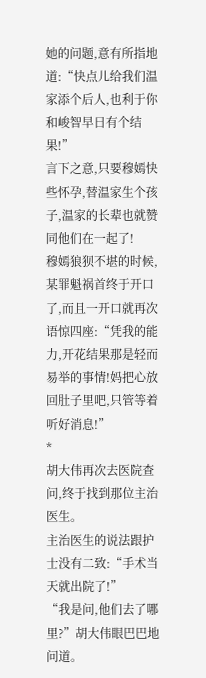她的问题,意有所指地道:“快点儿给我们温家添个后人,也利于你和峻智早日有个结果!”
言下之意,只要穆嫣快些怀孕,替温家生个孩子,温家的长辈也就赞同他们在一起了!
穆嫣狼狈不堪的时候,某罪魁祸首终于开口了,而且一开口就再次语惊四座:“凭我的能力,开花结果那是轻而易举的事情!妈把心放回肚子里吧,只管等着听好消息!”
*
胡大伟再次去医院查问,终于找到那位主治医生。
主治医生的说法跟护士没有二致:“手术当天就出院了!”
“我是问,他们去了哪里?”胡大伟眼巴巴地问道。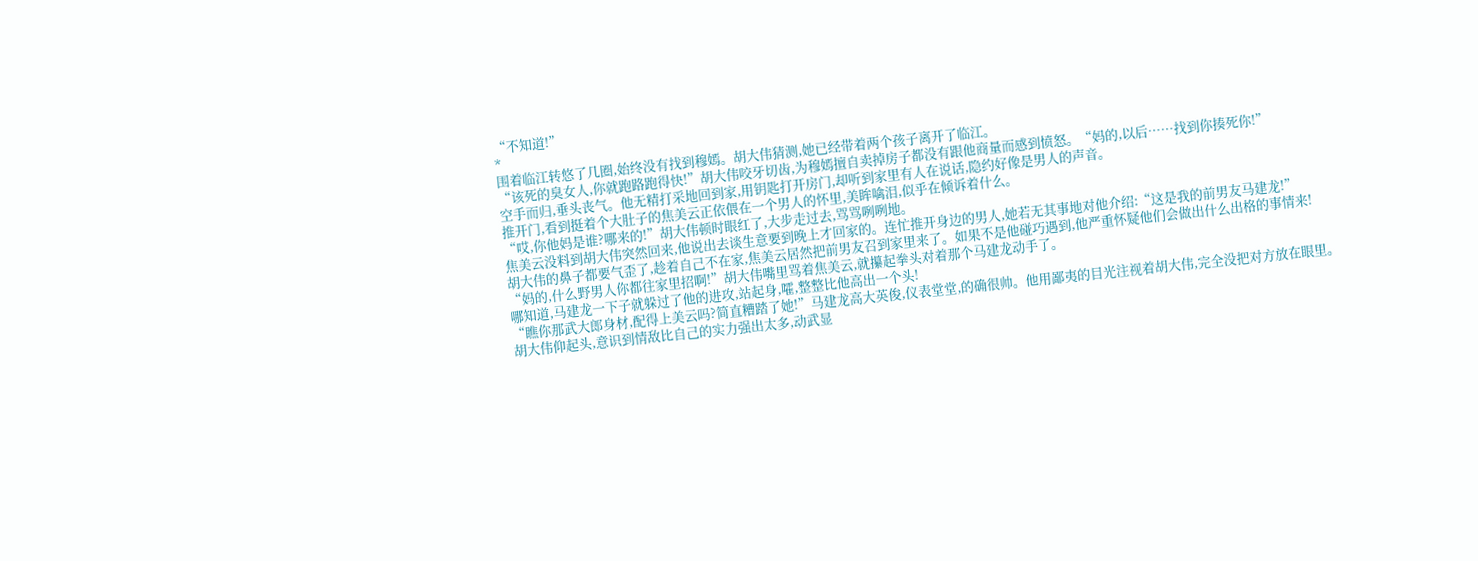“不知道!”
*
围着临江转悠了几圈,始终没有找到穆嫣。胡大伟猜测,她已经带着两个孩子离开了临江。
“该死的臭女人,你就跑路跑得快!”胡大伟咬牙切齿,为穆嫣擅自卖掉房子都没有跟他商量而感到愤怒。“妈的,以后……找到你揍死你!”
空手而归,垂头丧气。他无精打采地回到家,用钥匙打开房门,却听到家里有人在说话,隐约好像是男人的声音。
推开门,看到挺着个大肚子的焦美云正依偎在一个男人的怀里,美眸噙泪,似乎在倾诉着什么。
“哎,你他妈是谁?哪来的!”胡大伟顿时眼红了,大步走过去,骂骂咧咧地。
焦美云没料到胡大伟突然回来,他说出去谈生意要到晚上才回家的。连忙推开身边的男人,她若无其事地对他介绍:“这是我的前男友马建龙!”
胡大伟的鼻子都要气歪了,趁着自己不在家,焦美云居然把前男友召到家里来了。如果不是他碰巧遇到,他严重怀疑他们会做出什么出格的事情来!
“妈的,什么野男人你都往家里招啊!”胡大伟嘴里骂着焦美云,就攥起拳头对着那个马建龙动手了。
哪知道,马建龙一下子就躲过了他的进攻,站起身,嚯,整整比他高出一个头!
“瞧你那武大郎身材,配得上美云吗?简直糟踏了她!”马建龙高大英俊,仪表堂堂,的确很帅。他用鄙夷的目光注视着胡大伟,完全没把对方放在眼里。
胡大伟仰起头,意识到情敌比自己的实力强出太多,动武显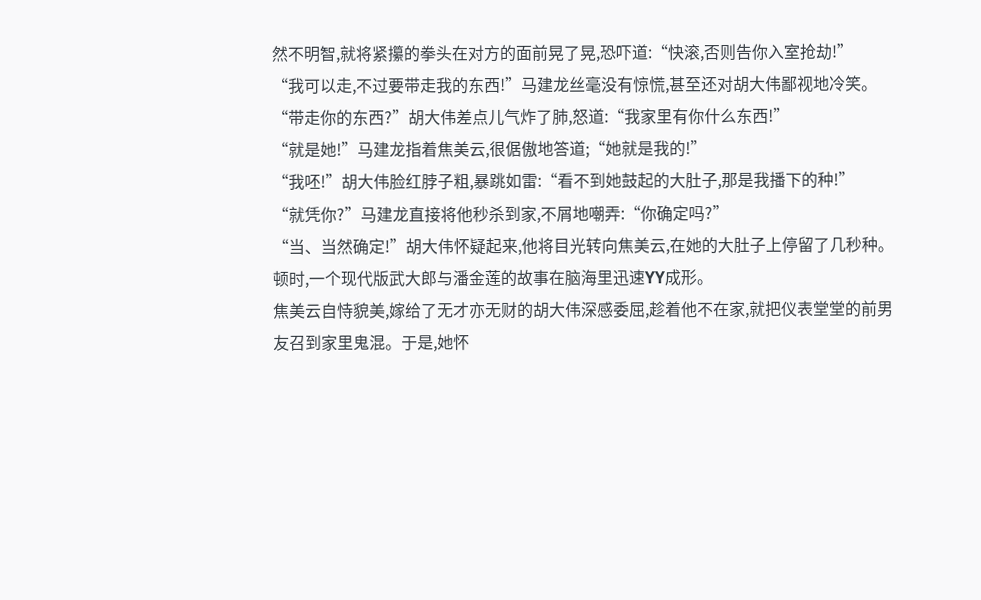然不明智,就将紧攥的拳头在对方的面前晃了晃,恐吓道:“快滚,否则告你入室抢劫!”
“我可以走,不过要带走我的东西!”马建龙丝毫没有惊慌,甚至还对胡大伟鄙视地冷笑。
“带走你的东西?”胡大伟差点儿气炸了肺,怒道:“我家里有你什么东西!”
“就是她!”马建龙指着焦美云,很倨傲地答道;“她就是我的!”
“我呸!”胡大伟脸红脖子粗,暴跳如雷:“看不到她鼓起的大肚子,那是我播下的种!”
“就凭你?”马建龙直接将他秒杀到家,不屑地嘲弄:“你确定吗?”
“当、当然确定!”胡大伟怀疑起来,他将目光转向焦美云,在她的大肚子上停留了几秒种。
顿时,一个现代版武大郎与潘金莲的故事在脑海里迅速YY成形。
焦美云自恃貌美,嫁给了无才亦无财的胡大伟深感委屈,趁着他不在家,就把仪表堂堂的前男友召到家里鬼混。于是,她怀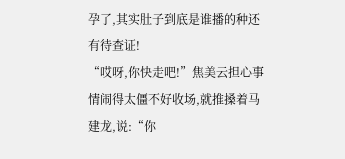孕了,其实肚子到底是谁播的种还有待查证!
“哎呀,你快走吧!”焦美云担心事情闹得太僵不好收场,就推搡着马建龙,说:“你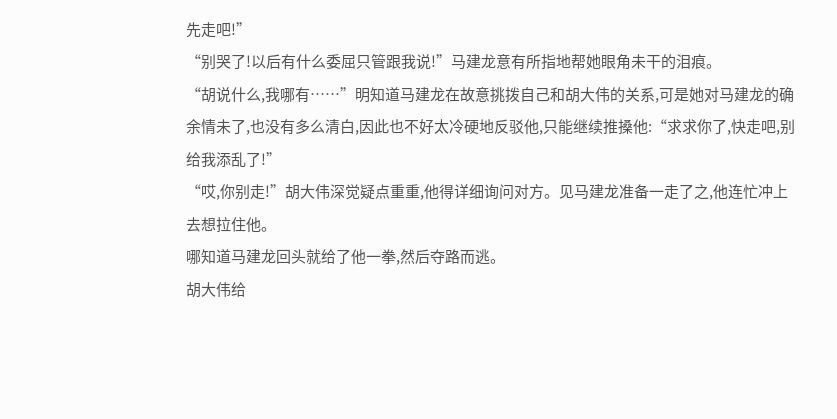先走吧!”
“别哭了!以后有什么委屈只管跟我说!”马建龙意有所指地帮她眼角未干的泪痕。
“胡说什么,我哪有……”明知道马建龙在故意挑拨自己和胡大伟的关系,可是她对马建龙的确余情未了,也没有多么清白,因此也不好太冷硬地反驳他,只能继续推搡他:“求求你了,快走吧,别给我添乱了!”
“哎,你别走!”胡大伟深觉疑点重重,他得详细询问对方。见马建龙准备一走了之,他连忙冲上去想拉住他。
哪知道马建龙回头就给了他一拳,然后夺路而逃。
胡大伟给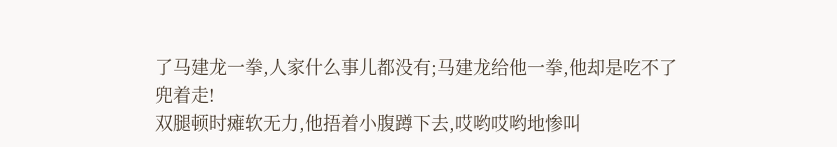了马建龙一拳,人家什么事儿都没有;马建龙给他一拳,他却是吃不了兜着走!
双腿顿时瘫软无力,他捂着小腹蹲下去,哎哟哎哟地惨叫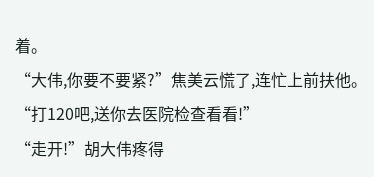着。
“大伟,你要不要紧?”焦美云慌了,连忙上前扶他。“打120吧,送你去医院检查看看!”
“走开!”胡大伟疼得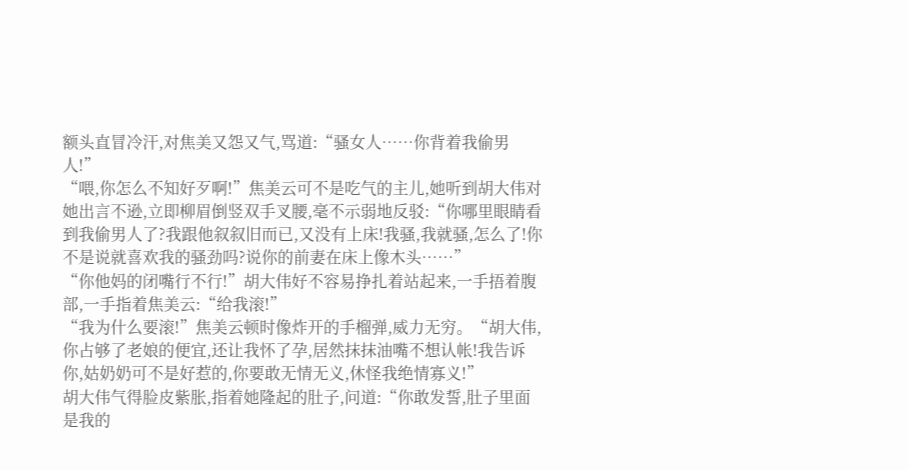额头直冒冷汗,对焦美又怨又气,骂道:“骚女人……你背着我偷男人!”
“喂,你怎么不知好歹啊!”焦美云可不是吃气的主儿,她听到胡大伟对她出言不逊,立即柳眉倒竖双手叉腰,毫不示弱地反驳:“你哪里眼睛看到我偷男人了?我跟他叙叙旧而已,又没有上床!我骚,我就骚,怎么了!你不是说就喜欢我的骚劲吗?说你的前妻在床上像木头……”
“你他妈的闭嘴行不行!”胡大伟好不容易挣扎着站起来,一手捂着腹部,一手指着焦美云:“给我滚!”
“我为什么要滚!”焦美云顿时像炸开的手榴弹,威力无穷。“胡大伟,你占够了老娘的便宜,还让我怀了孕,居然抹抹油嘴不想认帐!我告诉你,姑奶奶可不是好惹的,你要敢无情无义,休怪我绝情寡义!”
胡大伟气得脸皮紫胀,指着她隆起的肚子,问道:“你敢发誓,肚子里面是我的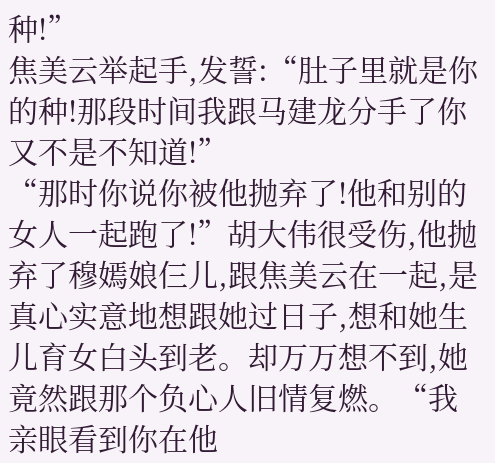种!”
焦美云举起手,发誓:“肚子里就是你的种!那段时间我跟马建龙分手了你又不是不知道!”
“那时你说你被他抛弃了!他和别的女人一起跑了!”胡大伟很受伤,他抛弃了穆嫣娘仨儿,跟焦美云在一起,是真心实意地想跟她过日子,想和她生儿育女白头到老。却万万想不到,她竟然跟那个负心人旧情复燃。“我亲眼看到你在他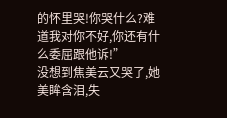的怀里哭!你哭什么?难道我对你不好,你还有什么委屈跟他诉!”
没想到焦美云又哭了,她美眸含泪,失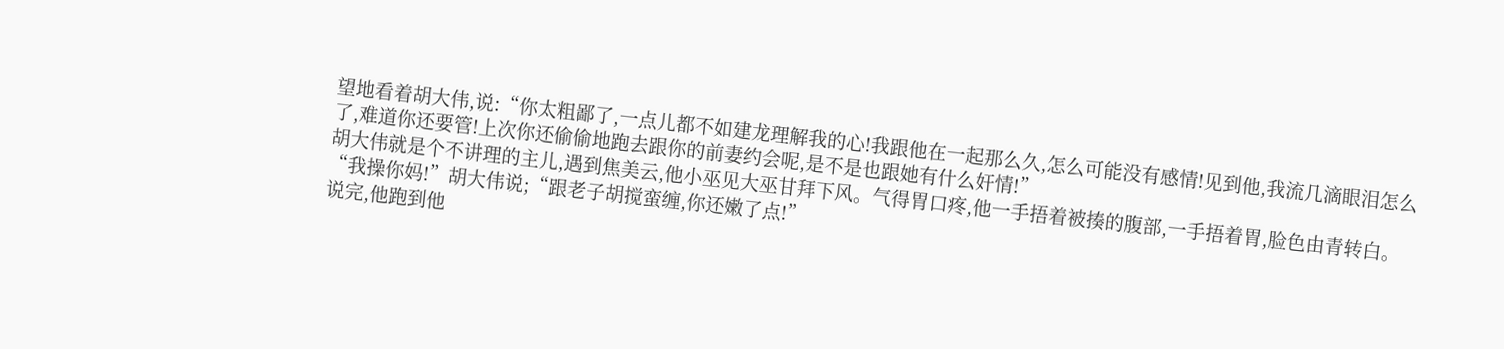望地看着胡大伟,说:“你太粗鄙了,一点儿都不如建龙理解我的心!我跟他在一起那么久,怎么可能没有感情!见到他,我流几滴眼泪怎么了,难道你还要管!上次你还偷偷地跑去跟你的前妻约会呢,是不是也跟她有什么奸情!”
胡大伟就是个不讲理的主儿,遇到焦美云,他小巫见大巫甘拜下风。气得胃口疼,他一手捂着被揍的腹部,一手捂着胃,脸色由青转白。
“我操你妈!”胡大伟说;“跟老子胡搅蛮缠,你还嫩了点!”
说完,他跑到他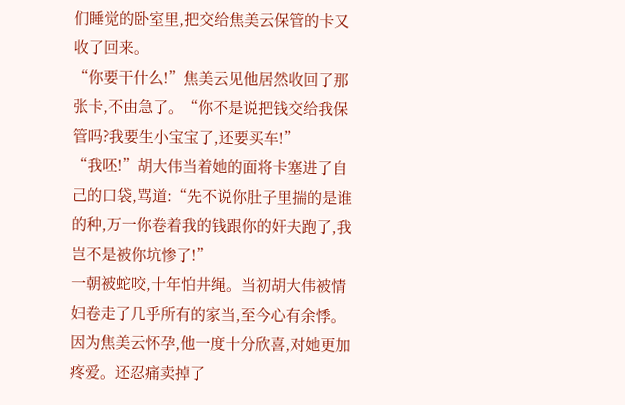们睡觉的卧室里,把交给焦美云保管的卡又收了回来。
“你要干什么!”焦美云见他居然收回了那张卡,不由急了。“你不是说把钱交给我保管吗?我要生小宝宝了,还要买车!”
“我呸!”胡大伟当着她的面将卡塞进了自己的口袋,骂道:“先不说你肚子里揣的是谁的种,万一你卷着我的钱跟你的奸夫跑了,我岂不是被你坑惨了!”
一朝被蛇咬,十年怕井绳。当初胡大伟被情妇卷走了几乎所有的家当,至今心有余悸。
因为焦美云怀孕,他一度十分欣喜,对她更加疼爱。还忍痛卖掉了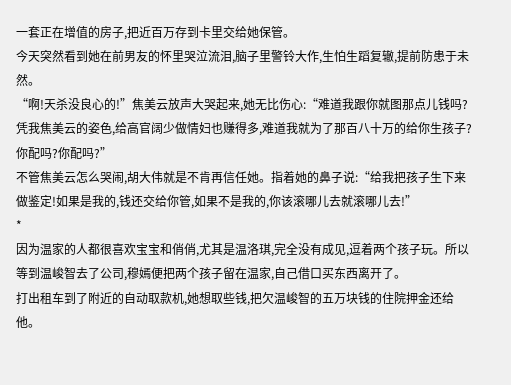一套正在增值的房子,把近百万存到卡里交给她保管。
今天突然看到她在前男友的怀里哭泣流泪,脑子里警铃大作,生怕生蹈复辙,提前防患于未然。
“啊!天杀没良心的!”焦美云放声大哭起来,她无比伤心:“难道我跟你就图那点儿钱吗?凭我焦美云的姿色,给高官阔少做情妇也赚得多,难道我就为了那百八十万的给你生孩子?你配吗?你配吗?”
不管焦美云怎么哭闹,胡大伟就是不肯再信任她。指着她的鼻子说:“给我把孩子生下来做鉴定!如果是我的,钱还交给你管,如果不是我的,你该滚哪儿去就滚哪儿去!”
*
因为温家的人都很喜欢宝宝和俏俏,尤其是温洛琪,完全没有成见,逗着两个孩子玩。所以等到温峻智去了公司,穆嫣便把两个孩子留在温家,自己借口买东西离开了。
打出租车到了附近的自动取款机,她想取些钱,把欠温峻智的五万块钱的住院押金还给他。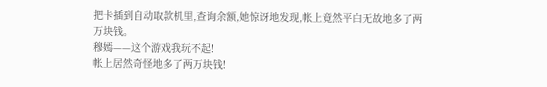把卡插到自动取款机里,查询余额,她惊讶地发现,帐上竟然平白无故地多了两万块钱。
穆嫣——这个游戏我玩不起!
帐上居然奇怪地多了两万块钱!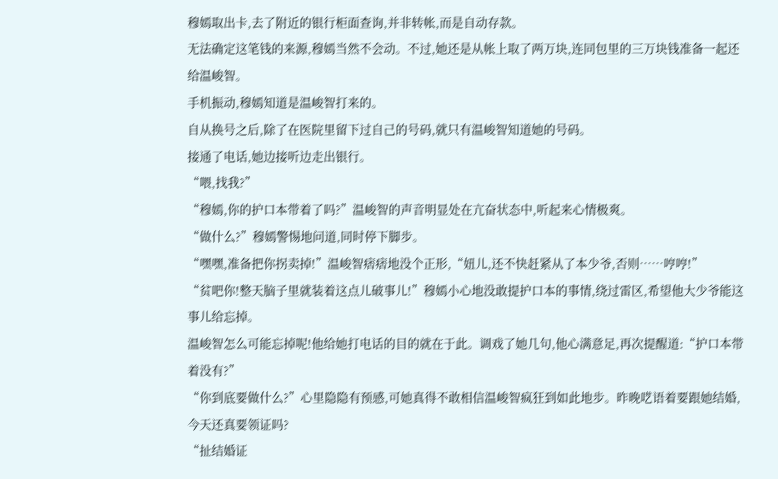穆嫣取出卡,去了附近的银行柜面查询,并非转帐,而是自动存款。
无法确定这笔钱的来源,穆嫣当然不会动。不过,她还是从帐上取了两万块,连同包里的三万块钱准备一起还给温峻智。
手机振动,穆嫣知道是温峻智打来的。
自从换号之后,除了在医院里留下过自己的号码,就只有温峻智知道她的号码。
接通了电话,她边接听边走出银行。
“喂,找我?”
“穆嫣,你的护口本带着了吗?”温峻智的声音明显处在亢奋状态中,听起来心情极爽。
“做什么?”穆嫣警惕地问道,同时停下脚步。
“嘿嘿,准备把你拐卖掉!”温峻智痞痞地没个正形,“妞儿,还不快赶紧从了本少爷,否则……哼哼!”
“贫吧你!整天脑子里就装着这点儿破事儿!”穆嫣小心地没敢提护口本的事情,绕过雷区,希望他大少爷能这事儿给忘掉。
温峻智怎么可能忘掉呢!他给她打电话的目的就在于此。调戏了她几句,他心满意足,再次提醒道:“护口本带着没有?”
“你到底要做什么?”心里隐隐有预感,可她真得不敢相信温峻智疯狂到如此地步。昨晚呓语着要跟她结婚,今天还真要领证吗?
“扯结婚证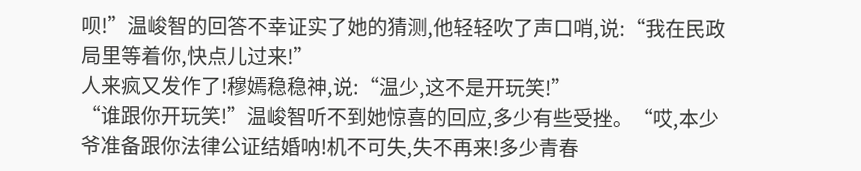呗!”温峻智的回答不幸证实了她的猜测,他轻轻吹了声口哨,说:“我在民政局里等着你,快点儿过来!”
人来疯又发作了!穆嫣稳稳神,说:“温少,这不是开玩笑!”
“谁跟你开玩笑!”温峻智听不到她惊喜的回应,多少有些受挫。“哎,本少爷准备跟你法律公证结婚呐!机不可失,失不再来!多少青春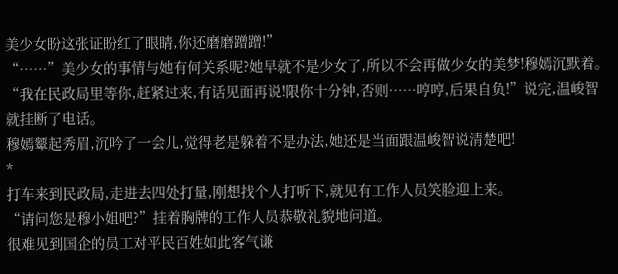美少女盼这张证盼红了眼睛,你还磨磨蹭蹭!”
“……”美少女的事情与她有何关系呢?她早就不是少女了,所以不会再做少女的美梦!穆嫣沉默着。
“我在民政局里等你,赶紧过来,有话见面再说!限你十分钟,否则……哼哼,后果自负!”说完,温峻智就挂断了电话。
穆嫣颦起秀眉,沉吟了一会儿,觉得老是躲着不是办法,她还是当面跟温峻智说清楚吧!
*
打车来到民政局,走进去四处打量,刚想找个人打听下,就见有工作人员笑脸迎上来。
“请问您是穆小姐吧?”挂着胸牌的工作人员恭敬礼貌地问道。
很难见到国企的员工对平民百姓如此客气谦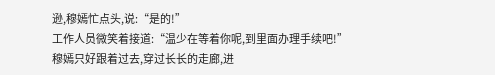逊,穆嫣忙点头,说:“是的!”
工作人员微笑着接道:“温少在等着你呢,到里面办理手续吧!”
穆嫣只好跟着过去,穿过长长的走廊,进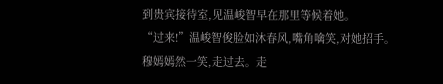到贵宾接待室,见温峻智早在那里等候着她。
“过来!”温峻智俊脸如沐春风,嘴角噙笑,对她招手。
穆嫣嫣然一笑,走过去。走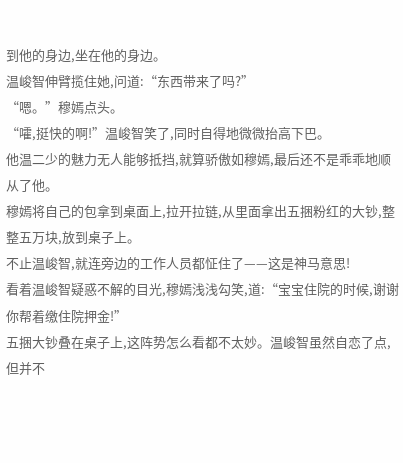到他的身边,坐在他的身边。
温峻智伸臂揽住她,问道:“东西带来了吗?”
“嗯。”穆嫣点头。
“嚯,挺快的啊!”温峻智笑了,同时自得地微微抬高下巴。
他温二少的魅力无人能够抵挡,就算骄傲如穆嫣,最后还不是乖乖地顺从了他。
穆嫣将自己的包拿到桌面上,拉开拉链,从里面拿出五捆粉红的大钞,整整五万块,放到桌子上。
不止温峻智,就连旁边的工作人员都怔住了——这是神马意思!
看着温峻智疑惑不解的目光,穆嫣浅浅勾笑,道:“宝宝住院的时候,谢谢你帮着缴住院押金!”
五捆大钞叠在桌子上,这阵势怎么看都不太妙。温峻智虽然自恋了点,但并不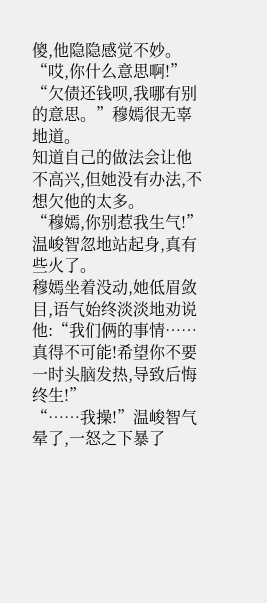傻,他隐隐感觉不妙。“哎,你什么意思啊!”
“欠债还钱呗,我哪有别的意思。”穆嫣很无辜地道。
知道自己的做法会让他不高兴,但她没有办法,不想欠他的太多。
“穆嫣,你别惹我生气!”温峻智忽地站起身,真有些火了。
穆嫣坐着没动,她低眉敛目,语气始终淡淡地劝说他:“我们俩的事情……真得不可能!希望你不要一时头脑发热,导致后悔终生!”
“……我操!”温峻智气晕了,一怒之下暴了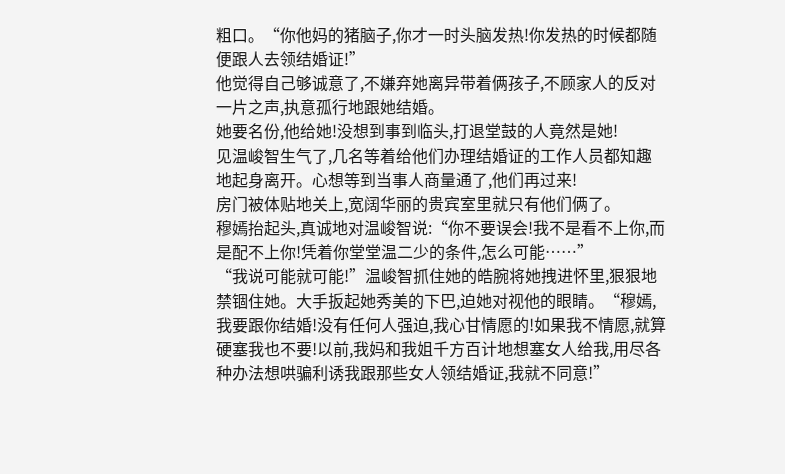粗口。“你他妈的猪脑子,你才一时头脑发热!你发热的时候都随便跟人去领结婚证!”
他觉得自己够诚意了,不嫌弃她离异带着俩孩子,不顾家人的反对一片之声,执意孤行地跟她结婚。
她要名份,他给她!没想到事到临头,打退堂鼓的人竟然是她!
见温峻智生气了,几名等着给他们办理结婚证的工作人员都知趣地起身离开。心想等到当事人商量通了,他们再过来!
房门被体贴地关上,宽阔华丽的贵宾室里就只有他们俩了。
穆嫣抬起头,真诚地对温峻智说:“你不要误会!我不是看不上你,而是配不上你!凭着你堂堂温二少的条件,怎么可能……”
“我说可能就可能!”温峻智抓住她的皓腕将她拽进怀里,狠狠地禁锢住她。大手扳起她秀美的下巴,迫她对视他的眼睛。“穆嫣,我要跟你结婚!没有任何人强迫,我心甘情愿的!如果我不情愿,就算硬塞我也不要!以前,我妈和我姐千方百计地想塞女人给我,用尽各种办法想哄骗利诱我跟那些女人领结婚证,我就不同意!”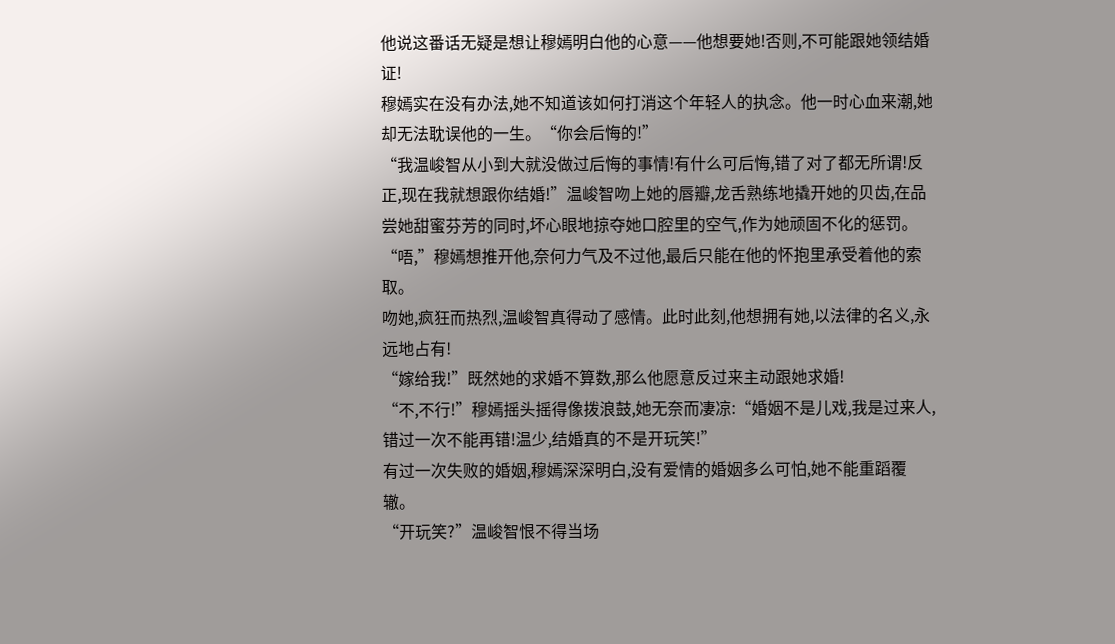他说这番话无疑是想让穆嫣明白他的心意——他想要她!否则,不可能跟她领结婚证!
穆嫣实在没有办法,她不知道该如何打消这个年轻人的执念。他一时心血来潮,她却无法耽误他的一生。“你会后悔的!”
“我温峻智从小到大就没做过后悔的事情!有什么可后悔,错了对了都无所谓!反正,现在我就想跟你结婚!”温峻智吻上她的唇瓣,龙舌熟练地撬开她的贝齿,在品尝她甜蜜芬芳的同时,坏心眼地掠夺她口腔里的空气,作为她顽固不化的惩罚。
“唔,”穆嫣想推开他,奈何力气及不过他,最后只能在他的怀抱里承受着他的索取。
吻她,疯狂而热烈,温峻智真得动了感情。此时此刻,他想拥有她,以法律的名义,永远地占有!
“嫁给我!”既然她的求婚不算数,那么他愿意反过来主动跟她求婚!
“不,不行!”穆嫣摇头摇得像拨浪鼓,她无奈而凄凉:“婚姻不是儿戏,我是过来人,错过一次不能再错!温少,结婚真的不是开玩笑!”
有过一次失败的婚姻,穆嫣深深明白,没有爱情的婚姻多么可怕,她不能重蹈覆辙。
“开玩笑?”温峻智恨不得当场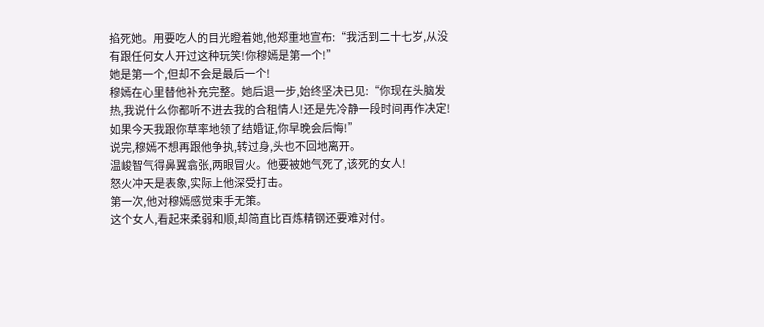掐死她。用要吃人的目光瞪着她,他郑重地宣布:“我活到二十七岁,从没有跟任何女人开过这种玩笑!你穆嫣是第一个!”
她是第一个,但却不会是最后一个!
穆嫣在心里替他补充完整。她后退一步,始终坚决已见:“你现在头脑发热,我说什么你都听不进去我的合租情人!还是先冷静一段时间再作决定!如果今天我跟你草率地领了结婚证,你早晚会后悔!”
说完,穆嫣不想再跟他争执,转过身,头也不回地离开。
温峻智气得鼻翼翕张,两眼冒火。他要被她气死了,该死的女人!
怒火冲天是表象,实际上他深受打击。
第一次,他对穆嫣感觉束手无策。
这个女人,看起来柔弱和顺,却简直比百炼精钢还要难对付。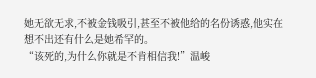她无欲无求,不被金钱吸引,甚至不被他给的名份诱惑,他实在想不出还有什么是她希罕的。
“该死的,为什么你就是不肯相信我!”温峻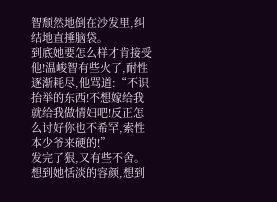智颓然地倒在沙发里,纠结地直捶脑袋。
到底她要怎么样才肯接受他!温峻智有些火了,耐性逐渐耗尽,他骂道:“不识抬举的东西!不想嫁给我就给我做情妇吧!反正怎么讨好你也不希罕,索性本少爷来硬的!”
发完了狠,又有些不舍。想到她恬淡的容颜,想到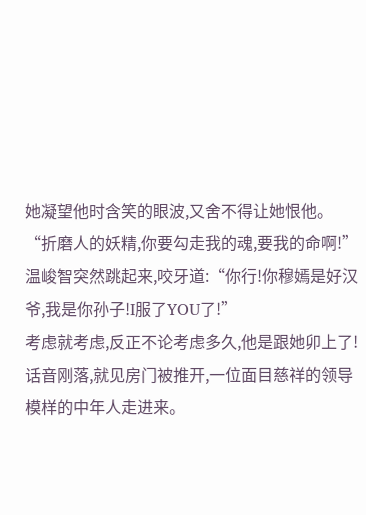她凝望他时含笑的眼波,又舍不得让她恨他。
“折磨人的妖精,你要勾走我的魂,要我的命啊!”温峻智突然跳起来,咬牙道:“你行!你穆嫣是好汉爷,我是你孙子!I服了YOU了!”
考虑就考虑,反正不论考虑多久,他是跟她卯上了!
话音刚落,就见房门被推开,一位面目慈祥的领导模样的中年人走进来。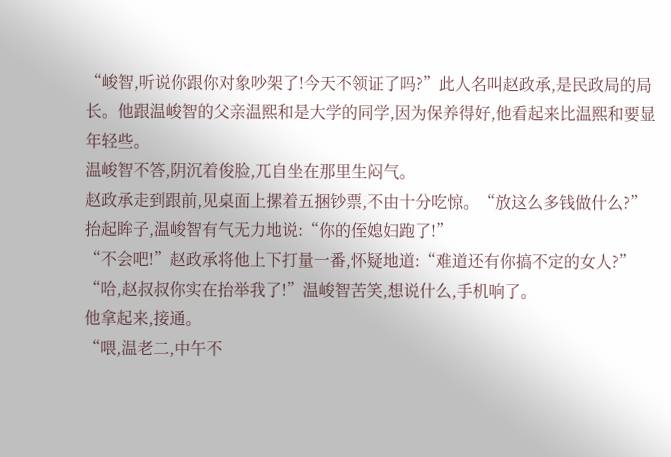“峻智,听说你跟你对象吵架了!今天不领证了吗?”此人名叫赵政承,是民政局的局长。他跟温峻智的父亲温熙和是大学的同学,因为保养得好,他看起来比温熙和要显年轻些。
温峻智不答,阴沉着俊脸,兀自坐在那里生闷气。
赵政承走到跟前,见桌面上摞着五捆钞票,不由十分吃惊。“放这么多钱做什么?”
抬起眸子,温峻智有气无力地说:“你的侄媳妇跑了!”
“不会吧!”赵政承将他上下打量一番,怀疑地道:“难道还有你搞不定的女人?”
“哈,赵叔叔你实在抬举我了!”温峻智苦笑,想说什么,手机响了。
他拿起来,接通。
“喂,温老二,中午不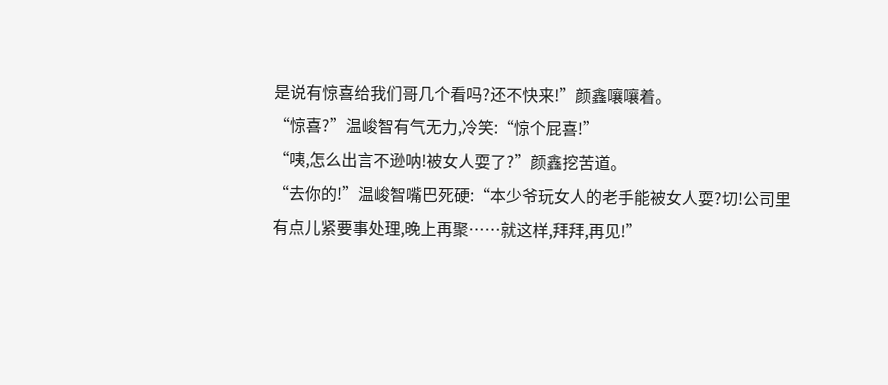是说有惊喜给我们哥几个看吗?还不快来!”颜鑫嚷嚷着。
“惊喜?”温峻智有气无力,冷笑:“惊个屁喜!”
“咦,怎么出言不逊呐!被女人耍了?”颜鑫挖苦道。
“去你的!”温峻智嘴巴死硬:“本少爷玩女人的老手能被女人耍?切!公司里有点儿紧要事处理,晚上再聚……就这样,拜拜,再见!”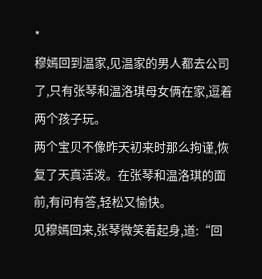*
穆嫣回到温家,见温家的男人都去公司了,只有张琴和温洛琪母女俩在家,逗着两个孩子玩。
两个宝贝不像昨天初来时那么拘谨,恢复了天真活泼。在张琴和温洛琪的面前,有问有答,轻松又愉快。
见穆嫣回来,张琴微笑着起身,道:“回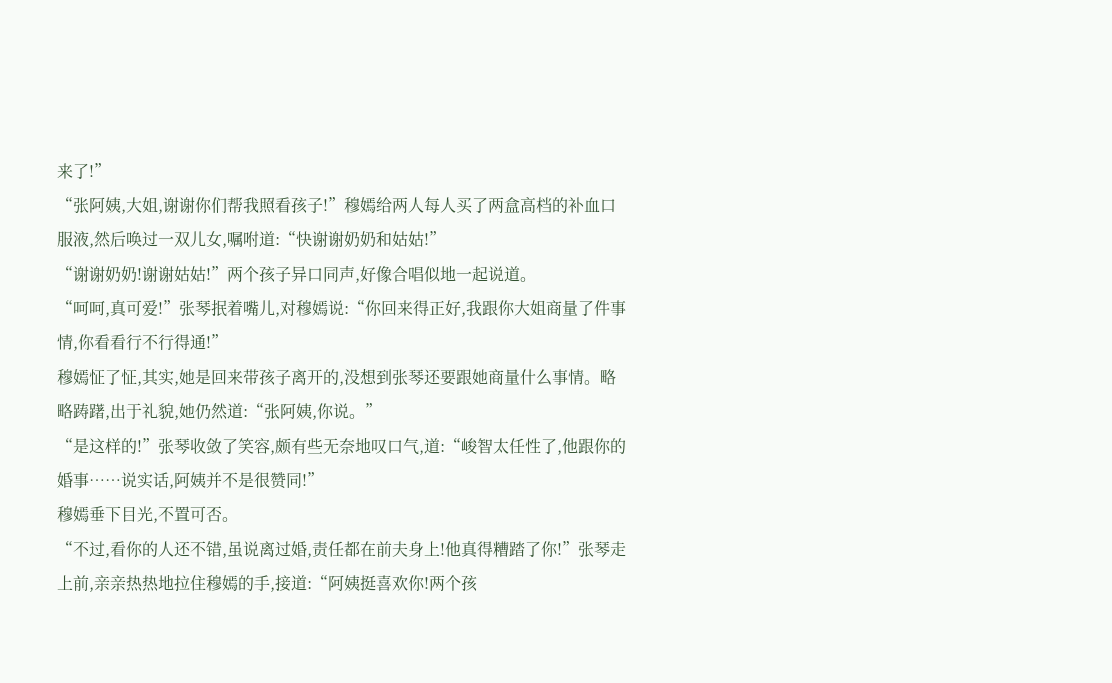来了!”
“张阿姨,大姐,谢谢你们帮我照看孩子!”穆嫣给两人每人买了两盒高档的补血口服液,然后唤过一双儿女,嘱咐道:“快谢谢奶奶和姑姑!”
“谢谢奶奶!谢谢姑姑!”两个孩子异口同声,好像合唱似地一起说道。
“呵呵,真可爱!”张琴抿着嘴儿,对穆嫣说:“你回来得正好,我跟你大姐商量了件事情,你看看行不行得通!”
穆嫣怔了怔,其实,她是回来带孩子离开的,没想到张琴还要跟她商量什么事情。略略踌躇,出于礼貌,她仍然道:“张阿姨,你说。”
“是这样的!”张琴收敛了笑容,颇有些无奈地叹口气,道:“峻智太任性了,他跟你的婚事……说实话,阿姨并不是很赞同!”
穆嫣垂下目光,不置可否。
“不过,看你的人还不错,虽说离过婚,责任都在前夫身上!他真得糟踏了你!”张琴走上前,亲亲热热地拉住穆嫣的手,接道:“阿姨挺喜欢你!两个孩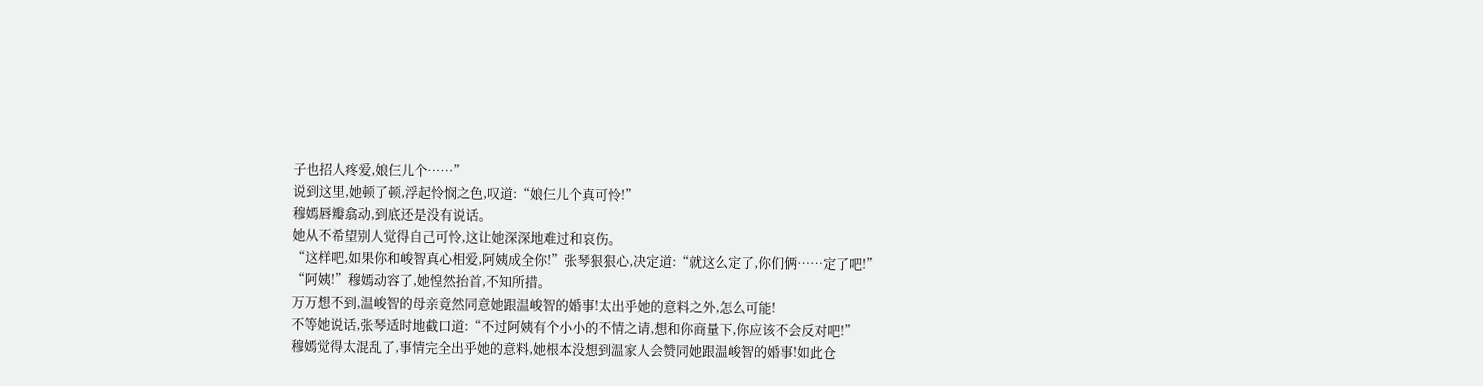子也招人疼爱,娘仨儿个……”
说到这里,她顿了顿,浮起怜悯之色,叹道:“娘仨儿个真可怜!”
穆嫣唇瓣翕动,到底还是没有说话。
她从不希望别人觉得自己可怜,这让她深深地难过和哀伤。
“这样吧,如果你和峻智真心相爱,阿姨成全你!”张琴狠狠心,决定道:“就这么定了,你们俩……定了吧!”
“阿姨!”穆嫣动容了,她惶然抬首,不知所措。
万万想不到,温峻智的母亲竟然同意她跟温峻智的婚事!太出乎她的意料之外,怎么可能!
不等她说话,张琴适时地截口道:“不过阿姨有个小小的不情之请,想和你商量下,你应该不会反对吧!”
穆嫣觉得太混乱了,事情完全出乎她的意料,她根本没想到温家人会赞同她跟温峻智的婚事!如此仓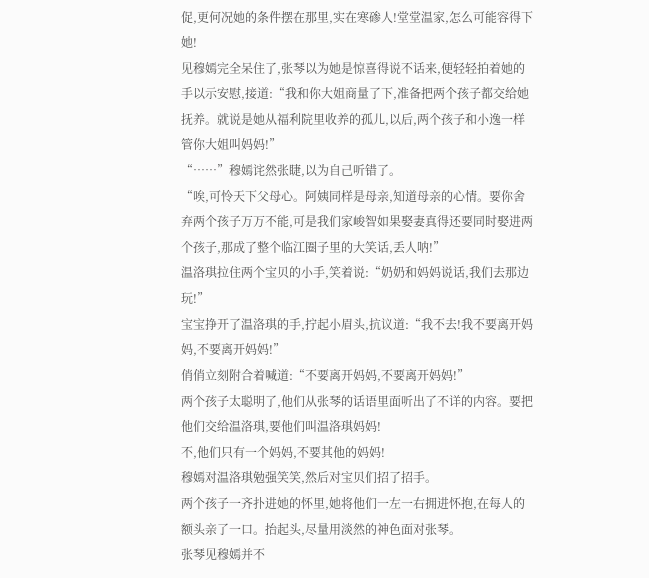促,更何况她的条件摆在那里,实在寒碜人!堂堂温家,怎么可能容得下她!
见穆嫣完全呆住了,张琴以为她是惊喜得说不话来,便轻轻拍着她的手以示安慰,接道:“我和你大姐商量了下,准备把两个孩子都交给她抚养。就说是她从福利院里收养的孤儿,以后,两个孩子和小逸一样管你大姐叫妈妈!”
“……”穆嫣诧然张睫,以为自己听错了。
“唉,可怜天下父母心。阿姨同样是母亲,知道母亲的心情。要你舍弃两个孩子万万不能,可是我们家峻智如果娶妻真得还要同时娶进两个孩子,那成了整个临江圈子里的大笑话,丢人呐!”
温洛琪拉住两个宝贝的小手,笑着说:“奶奶和妈妈说话,我们去那边玩!”
宝宝挣开了温洛琪的手,拧起小眉头,抗议道:“我不去!我不要离开妈妈,不要离开妈妈!”
俏俏立刻附合着喊道:“不要离开妈妈,不要离开妈妈!”
两个孩子太聪明了,他们从张琴的话语里面听出了不详的内容。要把他们交给温洛琪,要他们叫温洛琪妈妈!
不,他们只有一个妈妈,不要其他的妈妈!
穆嫣对温洛琪勉强笑笑,然后对宝贝们招了招手。
两个孩子一齐扑进她的怀里,她将他们一左一右拥进怀抱,在每人的额头亲了一口。抬起头,尽量用淡然的神色面对张琴。
张琴见穆嫣并不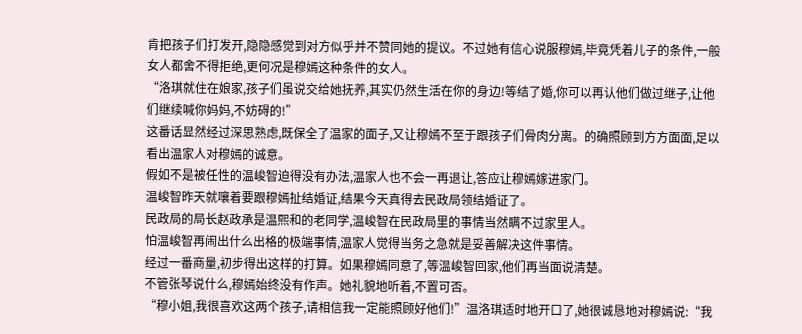肯把孩子们打发开,隐隐感觉到对方似乎并不赞同她的提议。不过她有信心说服穆嫣,毕竟凭着儿子的条件,一般女人都舍不得拒绝,更何况是穆嫣这种条件的女人。
“洛琪就住在娘家,孩子们虽说交给她抚养,其实仍然生活在你的身边!等结了婚,你可以再认他们做过继子,让他们继续喊你妈妈,不妨碍的!”
这番话显然经过深思熟虑,既保全了温家的面子,又让穆嫣不至于跟孩子们骨肉分离。的确照顾到方方面面,足以看出温家人对穆嫣的诚意。
假如不是被任性的温峻智迫得没有办法,温家人也不会一再退让,答应让穆嫣嫁进家门。
温峻智昨天就嚷着要跟穆嫣扯结婚证,结果今天真得去民政局领结婚证了。
民政局的局长赵政承是温熙和的老同学,温峻智在民政局里的事情当然瞒不过家里人。
怕温峻智再闹出什么出格的极端事情,温家人觉得当务之急就是妥善解决这件事情。
经过一番商量,初步得出这样的打算。如果穆嫣同意了,等温峻智回家,他们再当面说清楚。
不管张琴说什么,穆嫣始终没有作声。她礼貌地听着,不置可否。
“穆小姐,我很喜欢这两个孩子,请相信我一定能照顾好他们!”温洛琪适时地开口了,她很诚恳地对穆嫣说:“我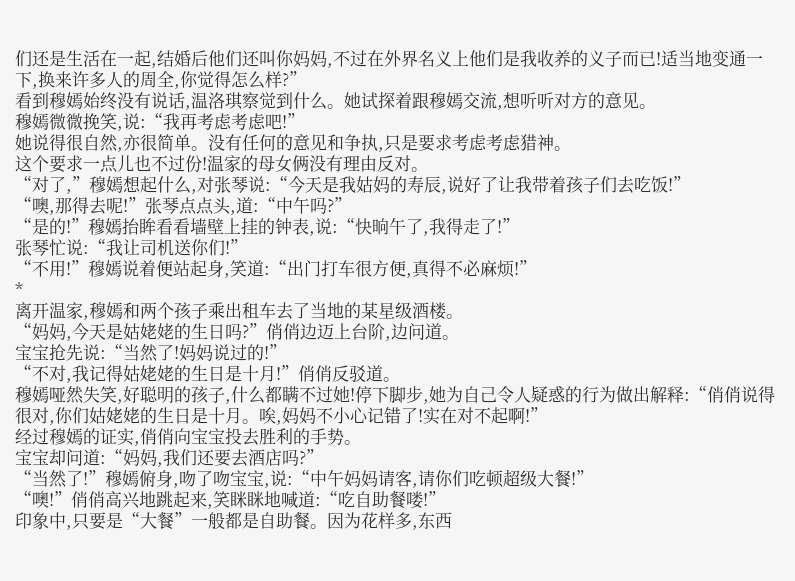们还是生活在一起,结婚后他们还叫你妈妈,不过在外界名义上他们是我收养的义子而已!适当地变通一下,换来许多人的周全,你觉得怎么样?”
看到穆嫣始终没有说话,温洛琪察觉到什么。她试探着跟穆嫣交流,想听听对方的意见。
穆嫣微微挽笑,说:“我再考虑考虑吧!”
她说得很自然,亦很简单。没有任何的意见和争执,只是要求考虑考虑猎神。
这个要求一点儿也不过份!温家的母女俩没有理由反对。
“对了,”穆嫣想起什么,对张琴说:“今天是我姑妈的寿辰,说好了让我带着孩子们去吃饭!”
“噢,那得去呢!”张琴点点头,道:“中午吗?”
“是的!”穆嫣抬眸看看墙壁上挂的钟表,说:“快晌午了,我得走了!”
张琴忙说:“我让司机送你们!”
“不用!”穆嫣说着便站起身,笑道:“出门打车很方便,真得不必麻烦!”
*
离开温家,穆嫣和两个孩子乘出租车去了当地的某星级酒楼。
“妈妈,今天是姑姥姥的生日吗?”俏俏边迈上台阶,边问道。
宝宝抢先说:“当然了!妈妈说过的!”
“不对,我记得姑姥姥的生日是十月!”俏俏反驳道。
穆嫣哑然失笑,好聪明的孩子,什么都瞒不过她!停下脚步,她为自己令人疑惑的行为做出解释:“俏俏说得很对,你们姑姥姥的生日是十月。唉,妈妈不小心记错了!实在对不起啊!”
经过穆嫣的证实,俏俏向宝宝投去胜利的手势。
宝宝却问道:“妈妈,我们还要去酒店吗?”
“当然了!”穆嫣俯身,吻了吻宝宝,说:“中午妈妈请客,请你们吃顿超级大餐!”
“噢!”俏俏高兴地跳起来,笑眯眯地喊道:“吃自助餐喽!”
印象中,只要是“大餐”一般都是自助餐。因为花样多,东西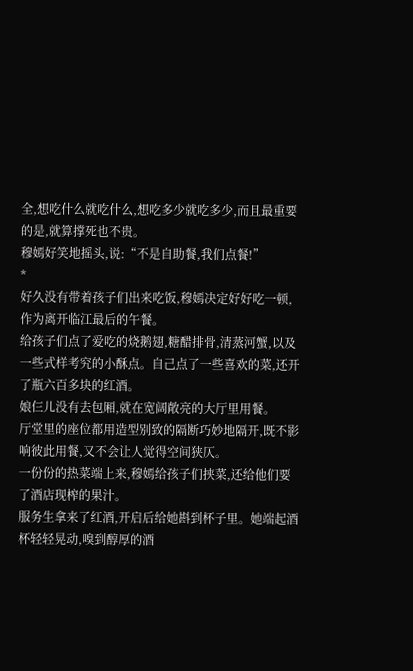全,想吃什么就吃什么,想吃多少就吃多少,而且最重要的是,就算撑死也不贵。
穆嫣好笑地摇头,说:“不是自助餐,我们点餐!”
*
好久没有带着孩子们出来吃饭,穆嫣决定好好吃一顿,作为离开临江最后的午餐。
给孩子们点了爱吃的烧鹅翅,糖醋排骨,清蒸河蟹,以及一些式样考究的小酥点。自己点了一些喜欢的菜,还开了瓶六百多块的红酒。
娘仨儿没有去包厢,就在宽阔敞亮的大厅里用餐。
厅堂里的座位都用造型别致的隔断巧妙地隔开,既不影响彼此用餐,又不会让人觉得空间狭仄。
一份份的热菜端上来,穆嫣给孩子们挟菜,还给他们要了酒店现榨的果汁。
服务生拿来了红酒,开启后给她斟到杯子里。她端起酒杯轻轻晃动,嗅到醇厚的酒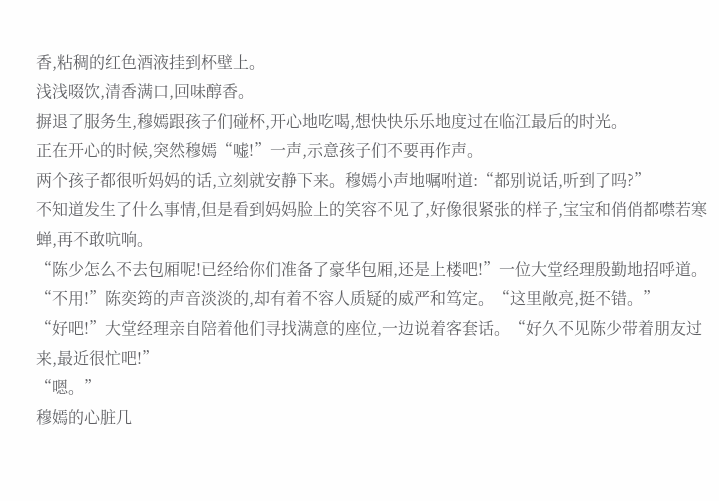香,粘稠的红色酒液挂到杯壁上。
浅浅啜饮,清香满口,回味醇香。
摒退了服务生,穆嫣跟孩子们碰杯,开心地吃喝,想快快乐乐地度过在临江最后的时光。
正在开心的时候,突然穆嫣“嘘!”一声,示意孩子们不要再作声。
两个孩子都很听妈妈的话,立刻就安静下来。穆嫣小声地嘱咐道:“都别说话,听到了吗?”
不知道发生了什么事情,但是看到妈妈脸上的笑容不见了,好像很紧张的样子,宝宝和俏俏都噤若寒蝉,再不敢吭响。
“陈少怎么不去包厢呢!已经给你们准备了豪华包厢,还是上楼吧!”一位大堂经理殷勤地招呼道。
“不用!”陈奕筠的声音淡淡的,却有着不容人质疑的威严和笃定。“这里敞亮,挺不错。”
“好吧!”大堂经理亲自陪着他们寻找满意的座位,一边说着客套话。“好久不见陈少带着朋友过来,最近很忙吧!”
“嗯。”
穆嫣的心脏几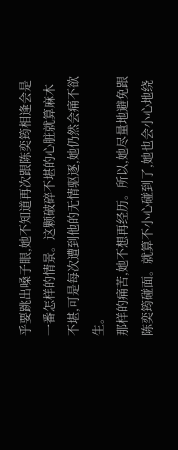乎要跳出嗓子眼,她不知道再次跟陈奕筠相逢会是一番怎样的情景。这颗破碎不堪的心脏就算麻木不堪,可是每次遭到他的无情驱逐,她仍然会痛不欲生。
那样的痛苦,她不想再经历。所以,她尽量地避免跟陈奕筠碰面。就算不小心碰到了,她也会小心地绕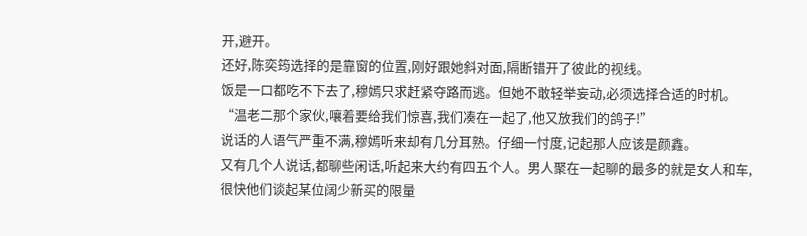开,避开。
还好,陈奕筠选择的是靠窗的位置,刚好跟她斜对面,隔断错开了彼此的视线。
饭是一口都吃不下去了,穆嫣只求赶紧夺路而逃。但她不敢轻举妄动,必须选择合适的时机。
“温老二那个家伙,嚷着要给我们惊喜,我们凑在一起了,他又放我们的鸽子!”
说话的人语气严重不满,穆嫣听来却有几分耳熟。仔细一忖度,记起那人应该是颜鑫。
又有几个人说话,都聊些闲话,听起来大约有四五个人。男人聚在一起聊的最多的就是女人和车,很快他们谈起某位阔少新买的限量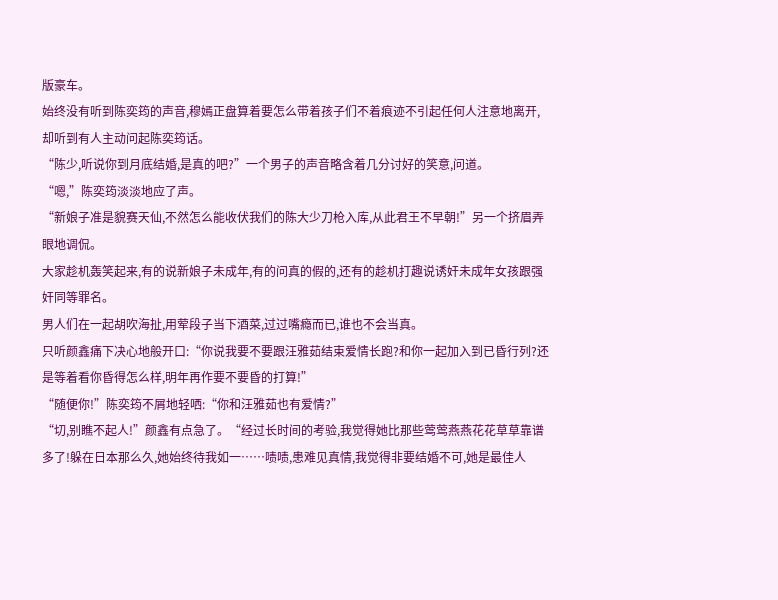版豪车。
始终没有听到陈奕筠的声音,穆嫣正盘算着要怎么带着孩子们不着痕迹不引起任何人注意地离开,却听到有人主动问起陈奕筠话。
“陈少,听说你到月底结婚,是真的吧?”一个男子的声音略含着几分讨好的笑意,问道。
“嗯,”陈奕筠淡淡地应了声。
“新娘子准是貌赛天仙,不然怎么能收伏我们的陈大少刀枪入库,从此君王不早朝!”另一个挤眉弄眼地调侃。
大家趁机轰笑起来,有的说新娘子未成年,有的问真的假的,还有的趁机打趣说诱奸未成年女孩跟强奸同等罪名。
男人们在一起胡吹海扯,用荤段子当下酒菜,过过嘴瘾而已,谁也不会当真。
只听颜鑫痛下决心地般开口:“你说我要不要跟汪雅茹结束爱情长跑?和你一起加入到已昏行列?还是等着看你昏得怎么样,明年再作要不要昏的打算!”
“随便你!”陈奕筠不屑地轻哂:“你和汪雅茹也有爱情?”
“切,别瞧不起人!”颜鑫有点急了。“经过长时间的考验,我觉得她比那些莺莺燕燕花花草草靠谱多了!躲在日本那么久,她始终待我如一……啧啧,患难见真情,我觉得非要结婚不可,她是最佳人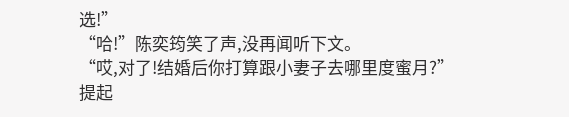选!”
“哈!”陈奕筠笑了声,没再闻听下文。
“哎,对了!结婚后你打算跟小妻子去哪里度蜜月?”
提起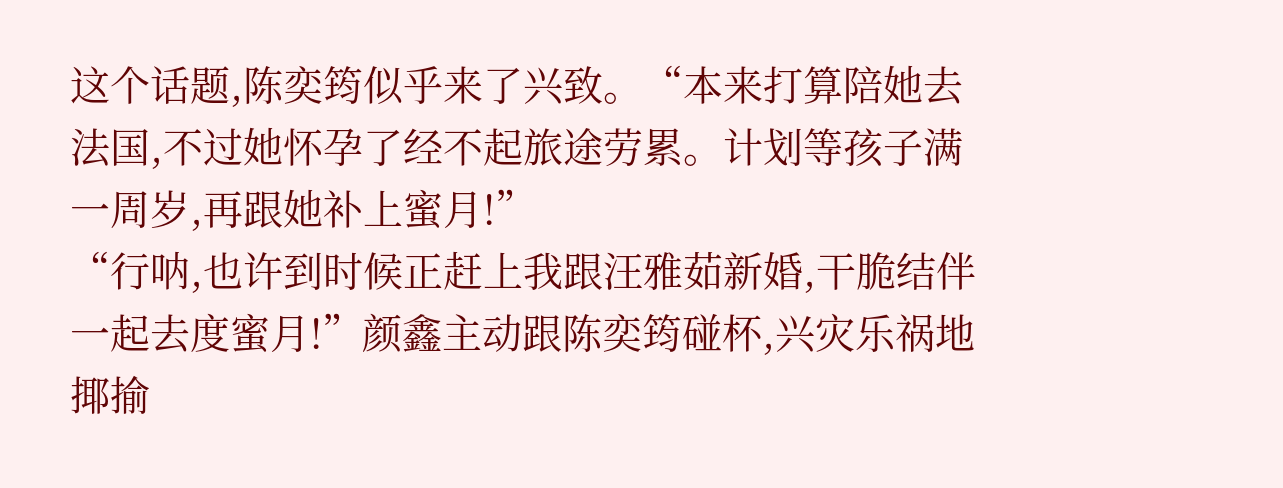这个话题,陈奕筠似乎来了兴致。“本来打算陪她去法国,不过她怀孕了经不起旅途劳累。计划等孩子满一周岁,再跟她补上蜜月!”
“行呐,也许到时候正赶上我跟汪雅茹新婚,干脆结伴一起去度蜜月!”颜鑫主动跟陈奕筠碰杯,兴灾乐祸地揶揄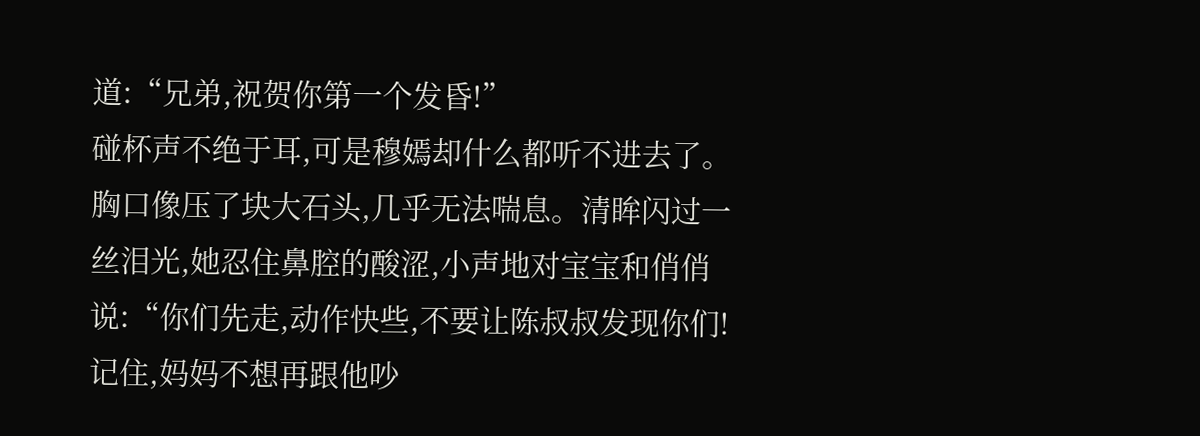道:“兄弟,祝贺你第一个发昏!”
碰杯声不绝于耳,可是穆嫣却什么都听不进去了。
胸口像压了块大石头,几乎无法喘息。清眸闪过一丝泪光,她忍住鼻腔的酸涩,小声地对宝宝和俏俏说:“你们先走,动作快些,不要让陈叔叔发现你们!记住,妈妈不想再跟他吵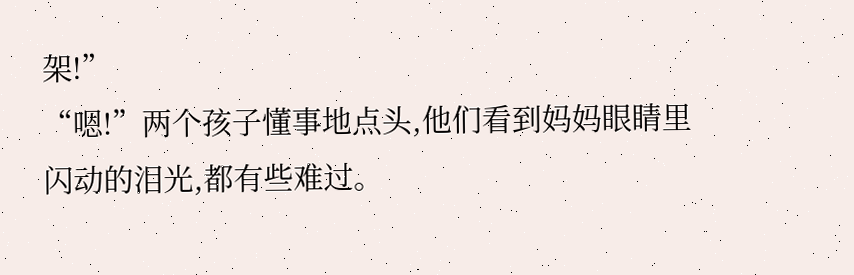架!”
“嗯!”两个孩子懂事地点头,他们看到妈妈眼睛里闪动的泪光,都有些难过。